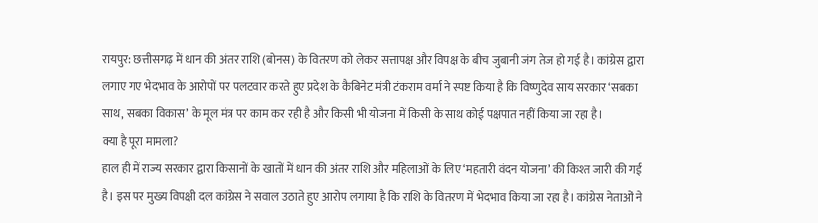रायपुर: छत्तीसगढ़ में धान की अंतर राशि (बोनस) के वितरण को लेकर सत्तापक्ष और विपक्ष के बीच जुबानी जंग तेज हो गई है। कांग्रेस द्वारा लगाए गए भेदभाव के आरोपों पर पलटवार करते हुए प्रदेश के कैबिनेट मंत्री टंकराम वर्मा ने स्पष्ट किया है कि विष्णुदेव साय सरकार ‘सबका साथ, सबका विकास’ के मूल मंत्र पर काम कर रही है और किसी भी योजना में किसी के साथ कोई पक्षपात नहीं किया जा रहा है।
क्या है पूरा मामला?
हाल ही में राज्य सरकार द्वारा किसानों के खातों में धान की अंतर राशि और महिलाओं के लिए ‘महतारी वंदन योजना’ की किश्त जारी की गई है। इस पर मुख्य विपक्षी दल कांग्रेस ने सवाल उठाते हुए आरोप लगाया है कि राशि के वितरण में भेदभाव किया जा रहा है। कांग्रेस नेताओं ने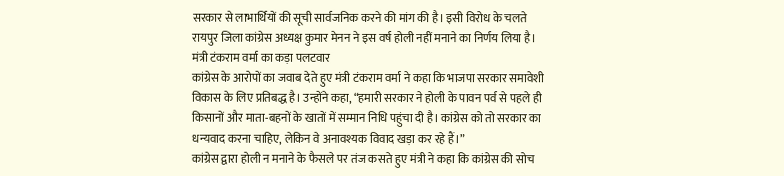सरकार से लाभार्थियों की सूची सार्वजनिक करने की मांग की है। इसी विरोध के चलते रायपुर जिला कांग्रेस अध्यक्ष कुमार मेनन ने इस वर्ष होली नहीं मनाने का निर्णय लिया है।
मंत्री टंकराम वर्मा का कड़ा पलटवार
कांग्रेस के आरोपों का जवाब देते हुए मंत्री टंकराम वर्मा ने कहा कि भाजपा सरकार समावेशी विकास के लिए प्रतिबद्ध है। उन्होंने कहा, “हमारी सरकार ने होली के पावन पर्व से पहले ही किसानों और माता-बहनों के खातों में सम्मान निधि पहुंचा दी है। कांग्रेस को तो सरकार का धन्यवाद करना चाहिए, लेकिन वे अनावश्यक विवाद खड़ा कर रहे हैं।”
कांग्रेस द्वारा होली न मनाने के फैसले पर तंज कसते हुए मंत्री ने कहा कि कांग्रेस की सोच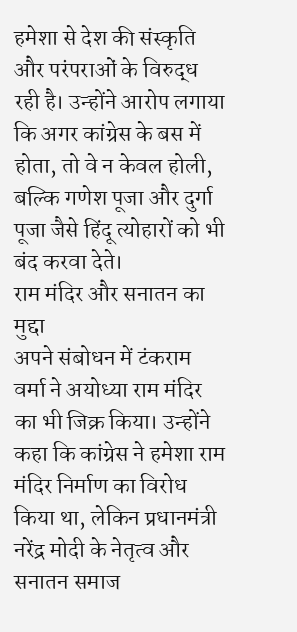हमेशा से देश की संस्कृति और परंपराओं के विरुद्ध रही है। उन्होंने आरोप लगाया कि अगर कांग्रेस के बस में होता, तो वे न केवल होली, बल्कि गणेश पूजा और दुर्गा पूजा जैसे हिंदू त्योहारों को भी बंद करवा देते।
राम मंदिर और सनातन का मुद्दा
अपने संबोधन में टंकराम वर्मा ने अयोध्या राम मंदिर का भी जिक्र किया। उन्होंने कहा कि कांग्रेस ने हमेशा राम मंदिर निर्माण का विरोध किया था, लेकिन प्रधानमंत्री नरेंद्र मोदी के नेतृत्व और सनातन समाज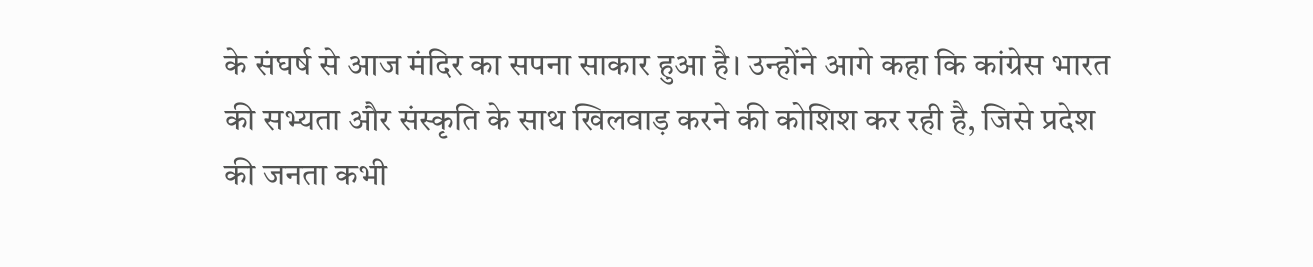के संघर्ष से आज मंदिर का सपना साकार हुआ है। उन्होंने आगे कहा कि कांग्रेस भारत की सभ्यता और संस्कृति के साथ खिलवाड़ करने की कोशिश कर रही है, जिसे प्रदेश की जनता कभी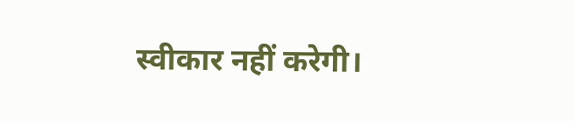स्वीकार नहीं करेगी।